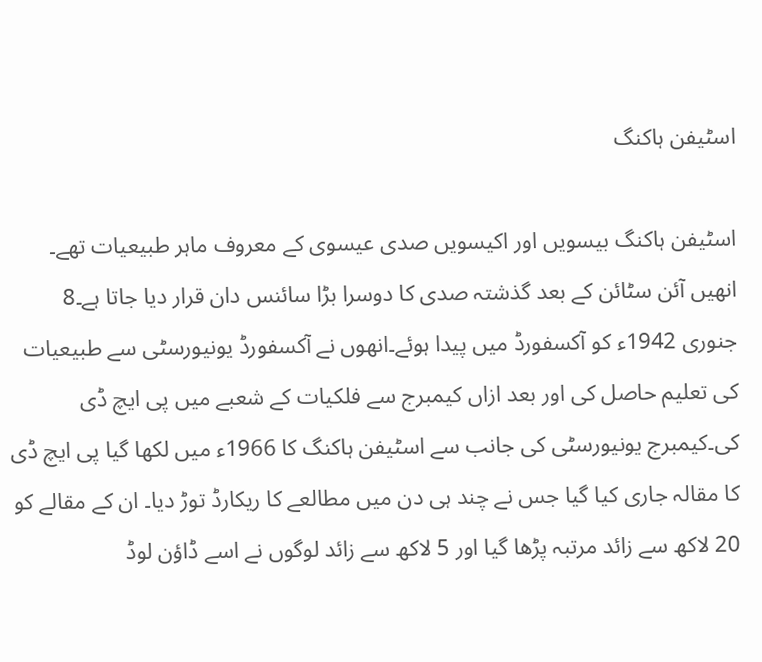اسٹیفن ہاکنگ

اسٹیفن ہاکنگ بیسویں اور اکیسویں صدی عیسوی کے معروف ماہر طبیعیات تھے۔ انھیں آئن سٹائن کے بعد گذشتہ صدی کا دوسرا بڑا سائنس دان قرار دیا جاتا ہے۔8 جنوری 1942ء کو آکسفورڈ میں پیدا ہوئے۔انھوں نے آکسفورڈ یونیورسٹی سے طبیعیات کی تعلیم حاصل کی اور بعد ازاں کیمبرج سے فلکیات کے شعبے میں پی ایچ ڈی کی۔کیمبرج یونیورسٹی کی جانب سے اسٹیفن ہاکنگ کا 1966ء میں لکھا گیا پی ایچ ڈی کا مقالہ جاری کیا گیا جس نے چند ہی دن میں مطالعے کا ریکارڈ توڑ دیا۔ ان کے مقالے کو 20 لاکھ سے زائد مرتبہ پڑھا گیا اور 5 لاکھ سے زائد لوگوں نے اسے ڈاؤن لوڈ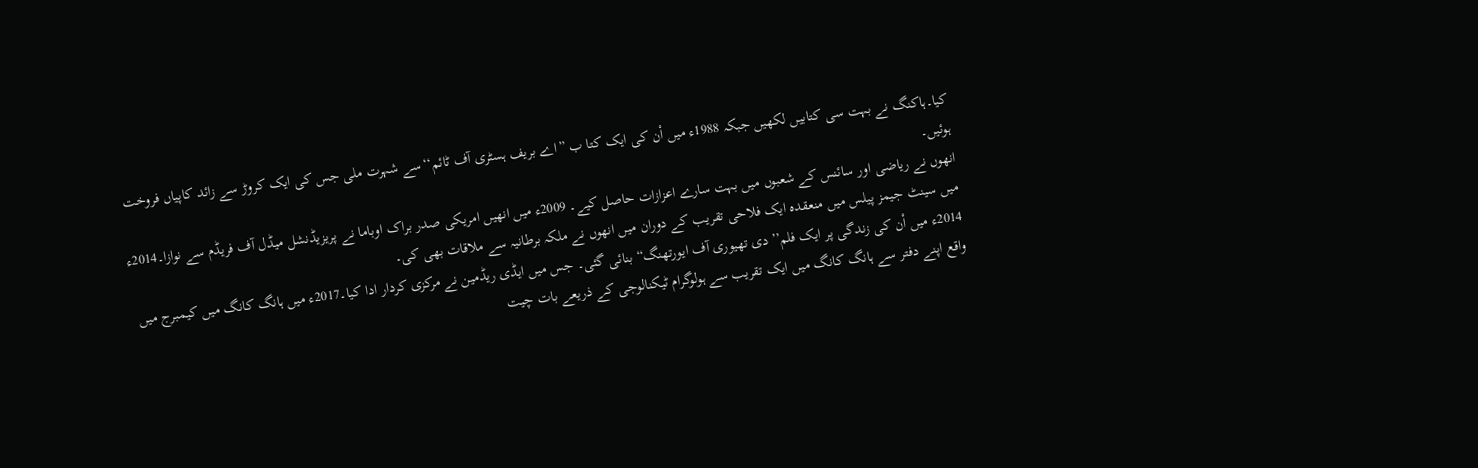کیا۔ہاکنگ نے بہت سی کتابیں لکھیں جبکہ 1988ء میں اْن کی ایک کتا ب ”اے بریف ہسٹری آف ٹائم‘‘سے شہرت ملی جس کی ایک کروڑ سے زائد کاپیاں فروخت ہوئیں۔
انھوں نے ریاضی اور سائنس کے شعبوں میں بہت سارے اعزازات حاصل کیے۔ 2009ء میں انھیں امریکی صدر براک اوباما نے پریزیڈنشل میڈل آف فریڈم سے نوازا۔2014ء میں سینٹ جیمز پیلس میں منعقدہ ایک فلاحی تقریب کے دوران میں انھوں نے ملکہ برطانیہ سے ملاقات بھی کی۔
2014ء میں اْن کی زندگی پر ایک فلم’’دی تھیوری آف ایورتھنگ“بنائی گئی۔ جس میں ایڈی ریڈمین نے مرکزی کردار ادا کیا۔2017ء میں ہانگ کانگ میں کیمبرج میں واقع اپنے دفتر سے ہانگ کانگ میں ایک تقریب سے ہولوگرام ٹیکنالوجی کے ذریعے بات چیت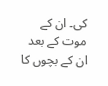کی۔ ان کے موت کے بعد ان کے بچوں کا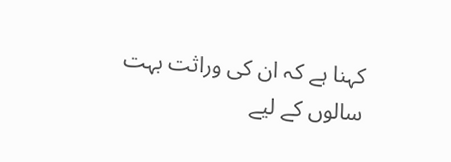کہنا ہے کہ ان کی وراثت بہت سالوں کے لیے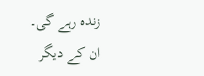زندہ رہے گی۔
ان کے دیگر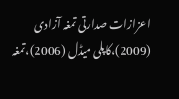اعزازات صدارتی تمغہ آزادی (2009)،کاپلی میڈل (2006)،تمغہ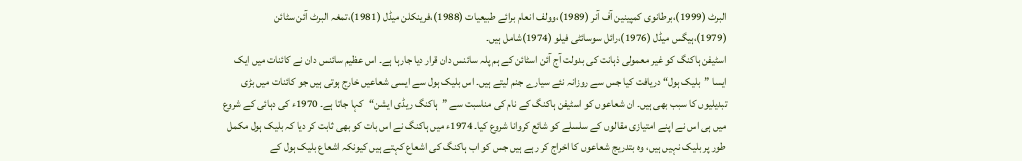البرٹ (1999)،برطانوی کمپینین آف آنر (1989)،وولف انعام برائے طبیعیات (1988)،فرینکلن میڈل (1981)،تمغہ البرٹ آئن سٹائن (1979)،ہیگس میڈل (1976)،رائل سوسائٹی فیلو (1974)شامل ہیں۔
اسٹیفن ہاکنگ کو غیر معمولی ذہانت کی بدولت آج آئن اسٹائن کے ہم پلہ سائنس دان قرار دیا جارہا ہے۔ اس عظیم سائنس دان نے کائنات میں ایک ایسا ”بلیک ہول“ دریافت کیا جس سے روزانہ نئے سیارے جنم لیتے ہیں۔ اس بلیک ہول سے ایسی شعاعیں خارج ہوتی ہیں جو کائنات میں بڑی تبدیلیوں کا سبب بھی ہیں۔ ان شعاعوں کو اسٹیفن ہاکنگ کے نام کی مناسبت سے ”ہاکنگ ریڈی ایشن“کہا جاتا ہے۔ 1970ء کی دہائی کے شروع میں ہی اس نے اپنے امتیازی مقالوں کے سلسلے کو شائع کروانا شروع کیا۔ 1974ء میں ہاکنگ نے اس بات کو بھی ثابت کر دیا کہ بلیک ہول مکمل طور پر بلیک نہیں ہیں، وہ بتدریج شعاعوں کا اخراج کر رہے ہیں جس کو اب ہاکنگ کی اشعاع کہتے ہیں کیونکہ اشعاع بلیک ہول کے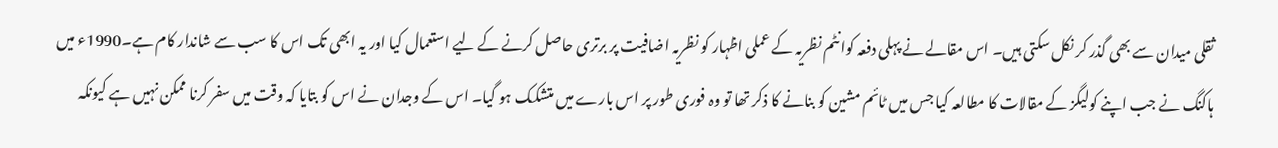ثقلی میدان سے بھی گذر کر نکل سکتی ہیں۔ اس مقالے نے پہلی دفعہ کوانٹم نظریہ کے عملی اظہار کو نظریہ اضافیت پر برتری حاصل کرنے کے لیے استعمال کیا اور یہ ابھی تک اس کا سب سے شاندار کام ہے۔1990ء میں ہاکنگ نے جب اپنے کولیگز کے مقالات کا مطالعہ کیا جس میں ٹائم مشین کو بنانے کا ذکر تھا تو وہ فوری طور پر اس بارے میں متشکک ہو گیا۔ اس کے وجدان نے اس کو بتایا کہ وقت میں سفر کرنا ممکن نہیں ہے کیونکہ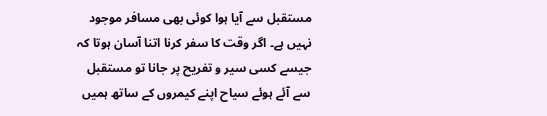مستقبل سے آیا ہوا کوئی بھی مسافر موجود نہیں ہے۔ اگر وقت کا سفر کرنا اتنا آسان ہوتا کہ جیسے کسی سیر و تفریح پر جانا تو مستقبل سے آئے ہوئے سیاح اپنے کیمروں کے ساتھ ہمیں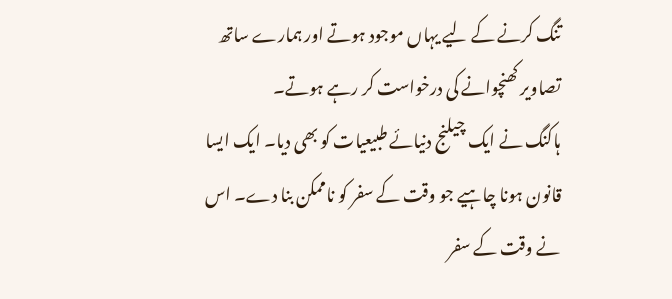تنگ کرنے کے لیے یہاں موجود ہوتے اور ہمارے ساتھ تصاویر کھنچوانے کی درخواست کر رہے ہوتے۔
ہاکنگ نے ایک چیلنج دنیائے طبیعیات کو بھی دیا۔ ایک ایسا قانون ہونا چاہیے جو وقت کے سفر کو ناممکن بنا دے۔ اس نے وقت کے سفر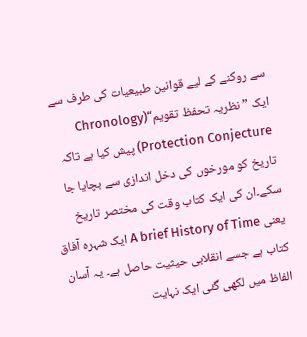سے روکنے کے لیے قوانین طبیعیات کی طرف سے ایک ”نظریہ تحفظ تقویم“(Chronology Protection Conjecture) پیش کیا ہے تاکہ تاریخ کو مورخوں کی دخل اندازی سے بچایا جا سکے۔ان کی ایک کتاب وقت کی مختصر تاریخ یعنی A brief History of Time ایک شہرہ آفاق کتاب ہے جسے انقلابی حیثیت حاصل ہے۔ یہ آسان الفاظ میں لکھی گئی ایک نہایت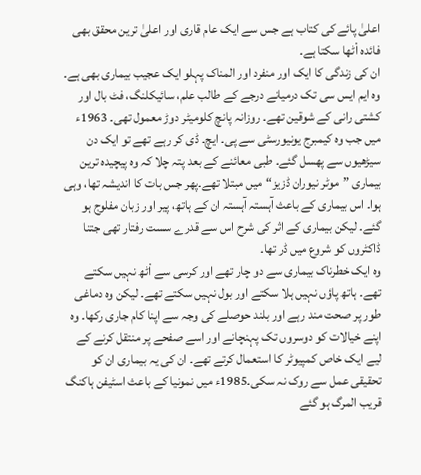اعلیٰ پائے کی کتاب ہے جس سے ایک عام قاری اور اعلیٰ ترین محقق بھی فائدہ اْٹھا سکتا ہے۔
ان کی زندگی کا ایک اور منفرد اور المناک پہلو ایک عجیب بیماری بھی ہے۔ وہ ایم ایس سی تک درمیانے درجے کے طالب علم، سائیکلنگ، فٹ بال اور کشتی رانی کے شوقین تھے۔ روزانہ پانچ کلومیٹر دوڑ معمول تھی۔ 1963ء میں جب وہ کیمبرج یونیورسٹی سے پی۔ ایچ۔ ڈی کر رہے تھے تو ایک دن سیڑھیوں سے پھسل گئے۔ طبی معائنے کے بعد پتہ چلا کہ وہ پیچیدہ ترین بیماری ”موٹر نیوران ڈزیز“میں مبتلا تھے۔پھر جس بات کا اندیشہ تھا، وہی ہوا۔ اس بیماری کے باعث آہستہ آہستہ ان کے ہاتھ، پیر اور زبان مفلوج ہو گئے۔ لیکن بیماری کے اثر کی شرح اس سے قدرے سست رفتار تھی جتنا ڈاکٹروں کو شروع میں ڈر تھا۔
وہ ایک خطرناک بیماری سے دو چار تھے اور کرسی سے اْٹھ نہیں سکتے تھے۔ ہاتھ پاؤں نہیں ہلا سکتے اور بول نہیں سکتے تھے۔ لیکن وہ دماغی طور پر صحت مند رہے اور بلند حوصلے کی وجہ سے اپنا کام جاری رکھا۔ وہ اپنے خیالات کو دوسروں تک پہنچانے اور اسے صفحے پر منتقل کرنے کے لیے ایک خاص کمپیوٹر کا استعمال کرتے تھے۔ ان کی یہ بیماری ان کو تحقیقی عمل سے روک نہ سکی۔1985ء میں نمونیا کے باعث اسٹیفن ہاکنگ قریب المرگ ہو گئے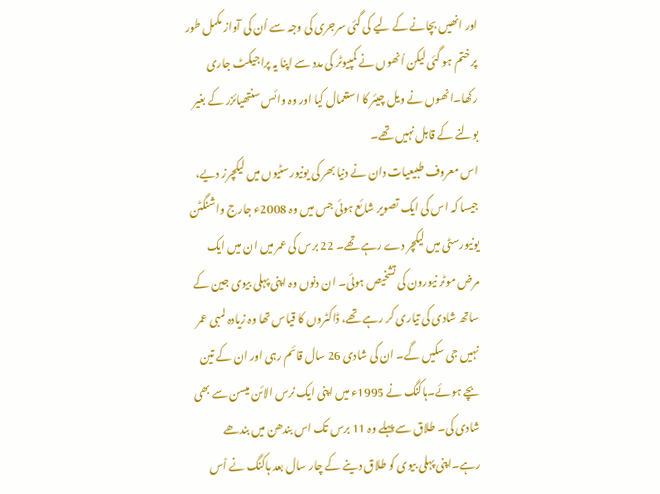اور انھیں بچانے کے لیے کی گئی سرجری کی وجہ سے اُن کی آواز مکمل طور پر ختم ہو گئی لیکن اُنھوں نے کمپیوٹر کی مدد سے اپنا یہ پراجیکٹ جاری رکھا۔انھوں نے ویل چیئر کا استعمال کیا اور وہ وائس سنتھیائزر کے بغیر بولنے کے قابل نہیں تھے۔
اس معروف طبیعیات دان نے دنیا بھر کی یونیورسٹیوں میں لیکچرز دیے، جیسا کہ اس کی ایک تصویر شائع ہوئی جس میں وہ 2008ء جارج واشنگٹن یونیورسٹی میں لیکچر دے رہے تھے۔ 22 برس کی عمر میں ان میں ایک مرض موٹر نیورون کی تشخیص ہوئی۔ ان دنوں وہ اپنی پہلی بیوی جین کے ساتھ شادی کی تیاری کر رہے تھے، ڈاکٹروں کا قیاس تھا وہ زیادہ لمبی عمر نہیں جی سکیں گے۔ ان کی شادی 26 سال قائم رہی اور ان کے تین بچے ہوئے۔ہاکنگ نے 1995ء میں اپنی ایک نرس الائن میسن سے بھی شادی کی۔ طلاق سے پہلے وہ 11 برس تک اس بندھن میں بندھے رہے۔اپنی پہلی بیوی کو طلاق دینے کے چار سال بعد ہاکنگ نے اْس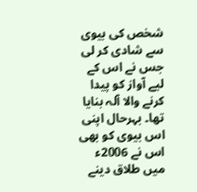شخص کی بیوی سے شادی کر لی جس نے اس کے لیے آواز کو پیدا کرنے والا آلہ بنایا تھا۔ بہرحال اپنی اس بیوی کو بھی اس نے 2006ء میں طلاق دینے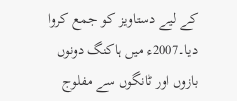کے لیے دستاویز کو جمع کروا دیا۔2007ء میں ہاکنگ دونوں بازوں اور ٹانگوں سے مفلوج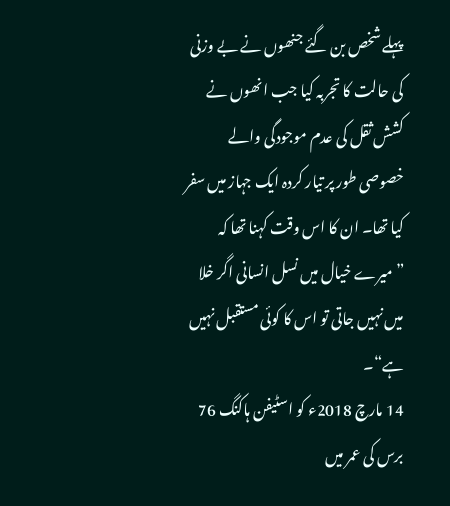پہلے شخص بن گئے جنھوں نے بے وزنی کی حالت کا تجربہ کیا جب انھوں نے کشش ثقل کی عدم موجودگی والے خصوصی طور پر تیار کردہ ایک جہاز میں سفر کیا تھا۔ ان کا اس وقت کہنا تھا کہ ”میرے خیال میں نسل انسانی اگر خلا میں نہیں جاتی تو اس کا کوئی مستقبل نہیں ہے“۔
14 مارچ 2018ء کو اسٹیفن ہاکنگ 76 برس کی عمر میں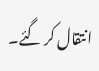انتقال کر گئے۔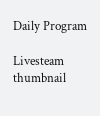Daily Program

Livesteam thumbnail